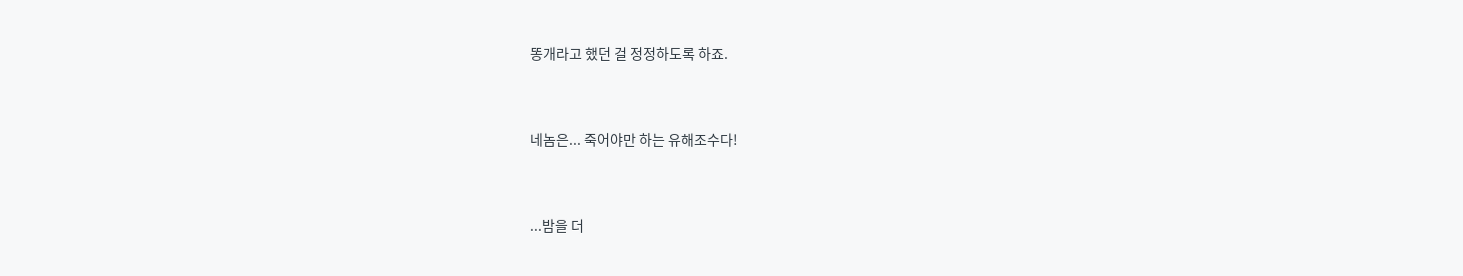똥개라고 했던 걸 정정하도록 하죠.



네놈은... 죽어야만 하는 유해조수다!



...밤을 더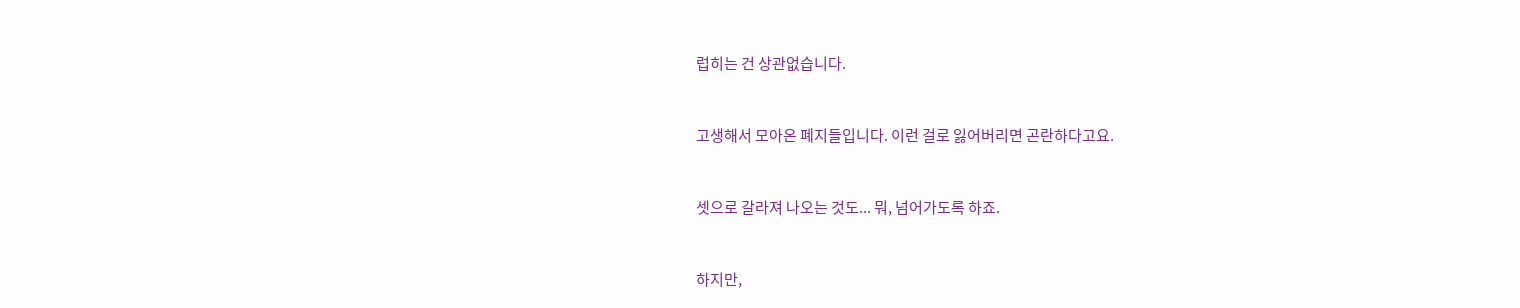럽히는 건 상관없습니다.



고생해서 모아온 폐지들입니다. 이런 걸로 잃어버리면 곤란하다고요.



셋으로 갈라져 나오는 것도... 뭐, 넘어가도록 하죠.



하지만,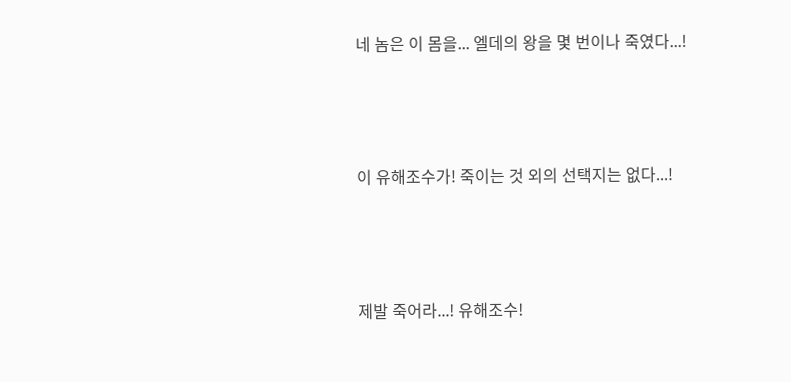네 놈은 이 몸을... 엘데의 왕을 몇 번이나 죽였다...!



이 유해조수가! 죽이는 것 외의 선택지는 없다...!



제발 죽어라...! 유해조수!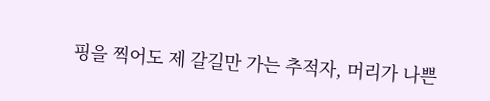핑을 찍어도 제 갈길만 가는 추적자, 머리가 나쁜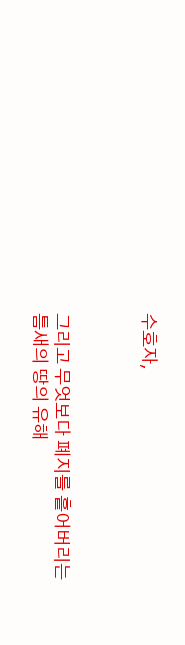수호자,



그리고 무엇보다 폐지를 흩어버리는 틈새의 땅의 유해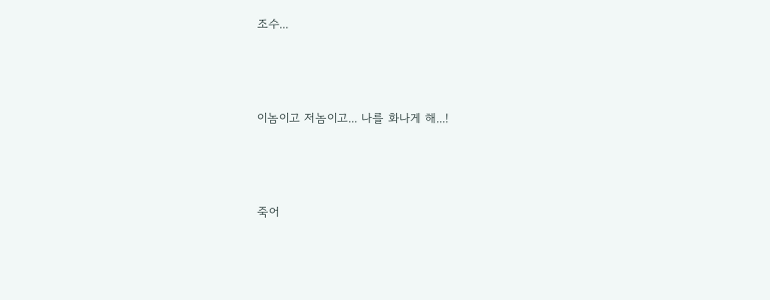조수...



이놈이고 저놈이고... 나를 화나게 해...!



죽어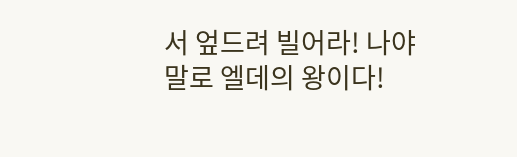서 엎드려 빌어라! 나야말로 엘데의 왕이다!